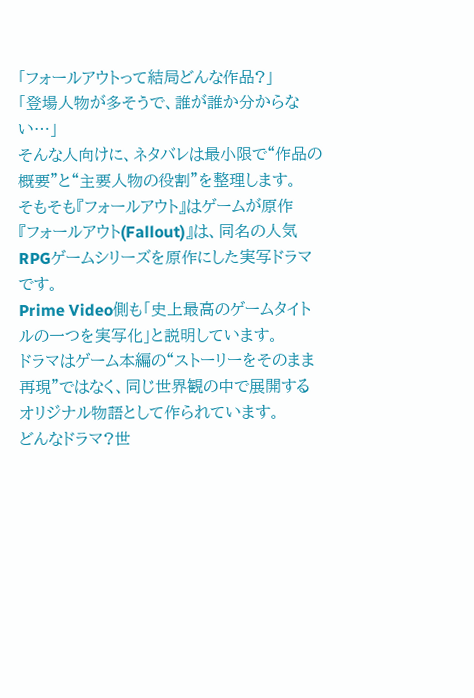「フォールアウトって結局どんな作品?」
「登場人物が多そうで、誰が誰か分からない…」
そんな人向けに、ネタバレは最小限で“作品の概要”と“主要人物の役割”を整理します。
そもそも『フォールアウト』はゲームが原作
『フォールアウト(Fallout)』は、同名の人気RPGゲームシリーズを原作にした実写ドラマです。
Prime Video側も「史上最高のゲームタイトルの一つを実写化」と説明しています。
ドラマはゲーム本編の“ストーリーをそのまま再現”ではなく、同じ世界観の中で展開するオリジナル物語として作られています。
どんなドラマ?世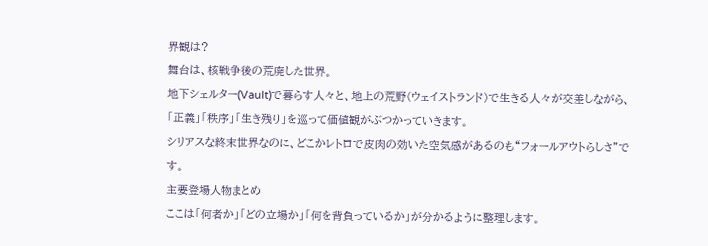界観は?
舞台は、核戦争後の荒廃した世界。
地下シェルター(Vault)で暮らす人々と、地上の荒野(ウェイストランド)で生きる人々が交差しながら、
「正義」「秩序」「生き残り」を巡って価値観がぶつかっていきます。
シリアスな終末世界なのに、どこかレトロで皮肉の効いた空気感があるのも“フォールアウトらしさ”です。
主要登場人物まとめ
ここは「何者か」「どの立場か」「何を背負っているか」が分かるように整理します。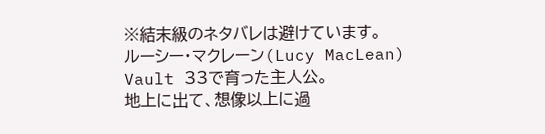※結末級のネタバレは避けています。
ルーシー・マクレーン(Lucy MacLean)
Vault 33で育った主人公。
地上に出て、想像以上に過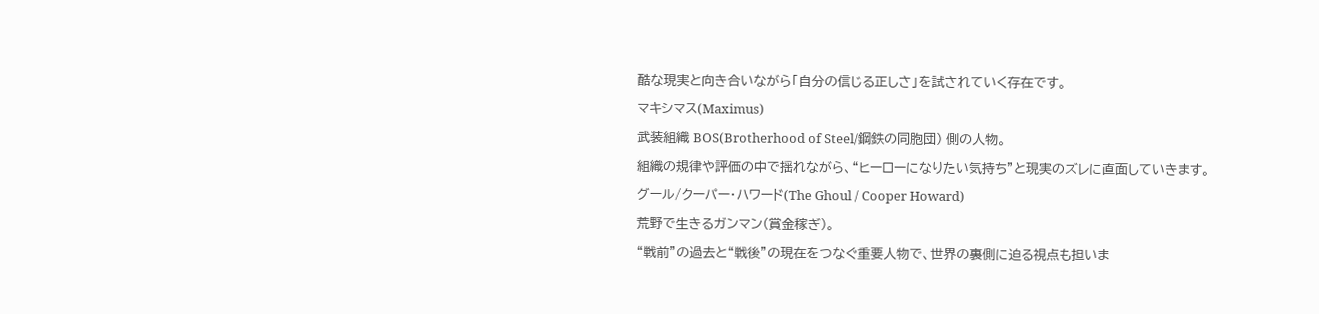酷な現実と向き合いながら「自分の信じる正しさ」を試されていく存在です。
マキシマス(Maximus)
武装組織 BOS(Brotherhood of Steel/鋼鉄の同胞団) 側の人物。
組織の規律や評価の中で揺れながら、“ヒーローになりたい気持ち”と現実のズレに直面していきます。
グール/クーパー・ハワード(The Ghoul / Cooper Howard)
荒野で生きるガンマン(賞金稼ぎ)。
“戦前”の過去と“戦後”の現在をつなぐ重要人物で、世界の裏側に迫る視点も担いま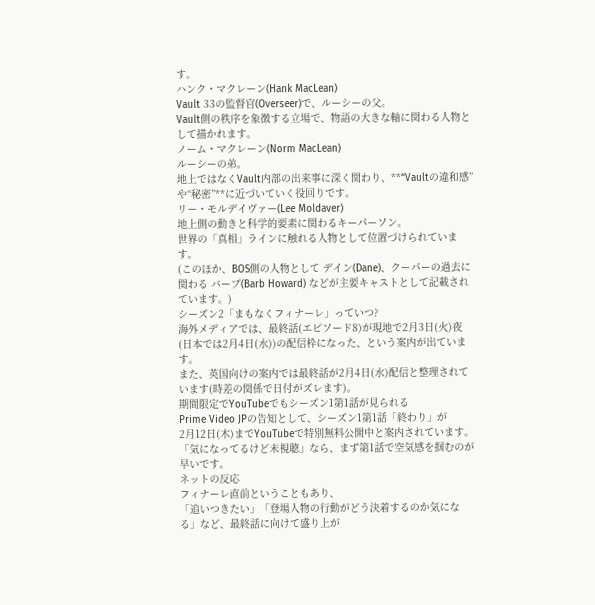す。
ハンク・マクレーン(Hank MacLean)
Vault 33の監督官(Overseer)で、ルーシーの父。
Vault側の秩序を象徴する立場で、物語の大きな軸に関わる人物として描かれます。
ノーム・マクレーン(Norm MacLean)
ルーシーの弟。
地上ではなくVault内部の出来事に深く関わり、**“Vaultの違和感”や“秘密”**に近づいていく役回りです。
リー・モルデイヴァー(Lee Moldaver)
地上側の動きと科学的要素に関わるキーパーソン。
世界の「真相」ラインに触れる人物として位置づけられています。
(このほか、BOS側の人物として デイン(Dane)、クーパーの過去に関わる バーブ(Barb Howard) などが主要キャストとして記載されています。)
シーズン2「まもなくフィナーレ」っていつ?
海外メディアでは、最終話(エピソード8)が現地で2月3日(火)夜(日本では2月4日(水))の配信枠になった、という案内が出ています。
また、英国向けの案内では最終話が2月4日(水)配信と整理されています(時差の関係で日付がズレます)。
期間限定でYouTubeでもシーズン1第1話が見られる
Prime Video JPの告知として、シーズン1第1話「終わり」が
2月12日(木)までYouTubeで特別無料公開中と案内されています。
「気になってるけど未視聴」なら、まず第1話で空気感を掴むのが早いです。
ネットの反応
フィナーレ直前ということもあり、
「追いつきたい」「登場人物の行動がどう決着するのか気になる」など、最終話に向けて盛り上が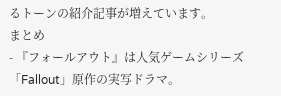るトーンの紹介記事が増えています。
まとめ
- 『フォールアウト』は人気ゲームシリーズ「Fallout」原作の実写ドラマ。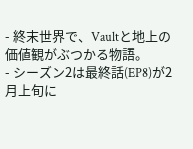- 終末世界で、Vaultと地上の価値観がぶつかる物語。
- シーズン2は最終話(EP8)が2月上旬に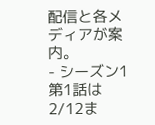配信と各メディアが案内。
- シーズン1第1話は2/12ま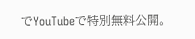でYouTubeで特別無料公開。